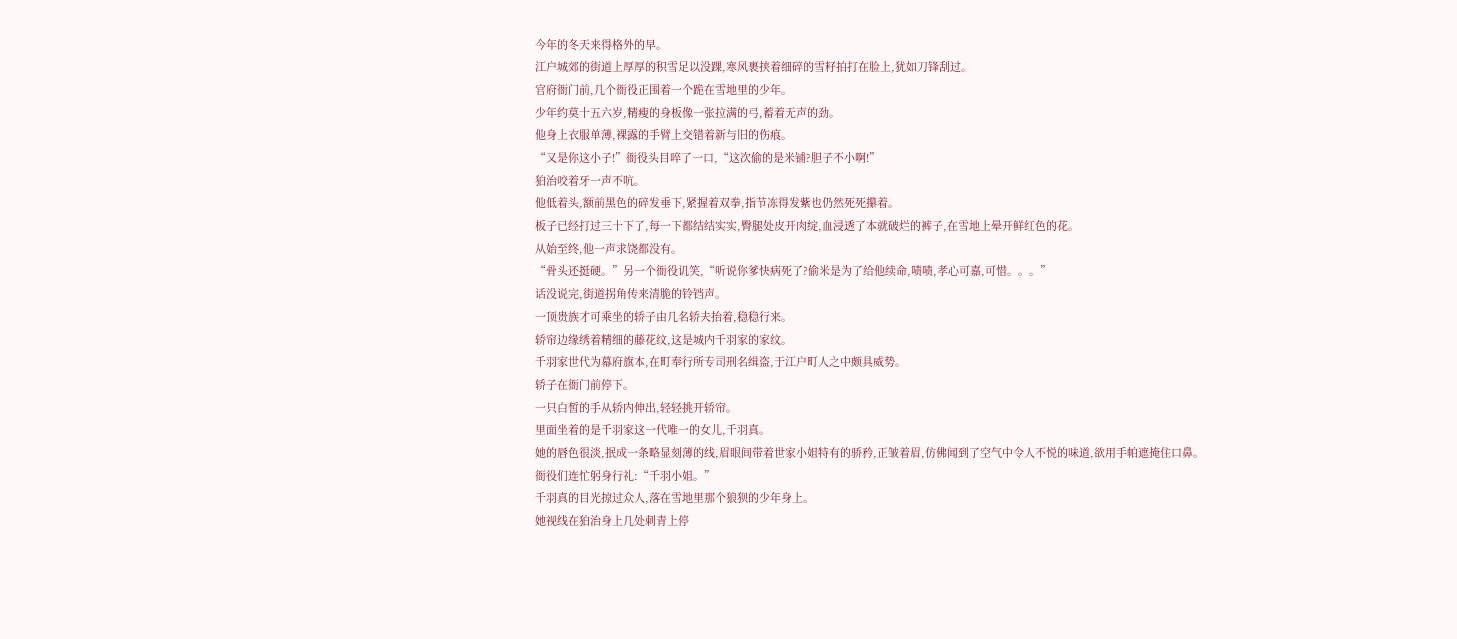今年的冬天来得格外的早。
江户城郊的街道上厚厚的积雪足以没踝,寒风裹挟着细碎的雪籽拍打在脸上,犹如刀锋刮过。
官府衙门前,几个衙役正围着一个跪在雪地里的少年。
少年约莫十五六岁,精瘦的身板像一张拉满的弓,蓄着无声的劲。
他身上衣服单薄,裸露的手臂上交错着新与旧的伤痕。
“又是你这小子!”衙役头目啐了一口,“这次偷的是米铺?胆子不小啊!”
狛治咬着牙一声不吭。
他低着头,额前黑色的碎发垂下,紧握着双拳,指节冻得发紫也仍然死死攥着。
板子已经打过三十下了,每一下都结结实实,臀腿处皮开肉绽,血浸透了本就破烂的裤子,在雪地上晕开鲜红色的花。
从始至终,他一声求饶都没有。
“骨头还挺硬。”另一个衙役讥笑,“听说你爹快病死了?偷米是为了给他续命,啧啧,孝心可嘉,可惜。。。”
话没说完,街道拐角传来清脆的铃铛声。
一顶贵族才可乘坐的轿子由几名轿夫抬着,稳稳行来。
轿帘边缘绣着精细的藤花纹,这是城内千羽家的家纹。
千羽家世代为幕府旗本,在町奉行所专司刑名缉盗,于江户町人之中颇具威势。
轿子在衙门前停下。
一只白皙的手从轿内伸出,轻轻挑开轿帘。
里面坐着的是千羽家这一代唯一的女儿,千羽真。
她的唇色很淡,抿成一条略显刻薄的线,眉眼间带着世家小姐特有的骄矜,正皱着眉,仿佛闻到了空气中令人不悦的味道,欲用手帕遮掩住口鼻。
衙役们连忙躬身行礼:“千羽小姐。”
千羽真的目光掠过众人,落在雪地里那个狼狈的少年身上。
她视线在狛治身上几处刺青上停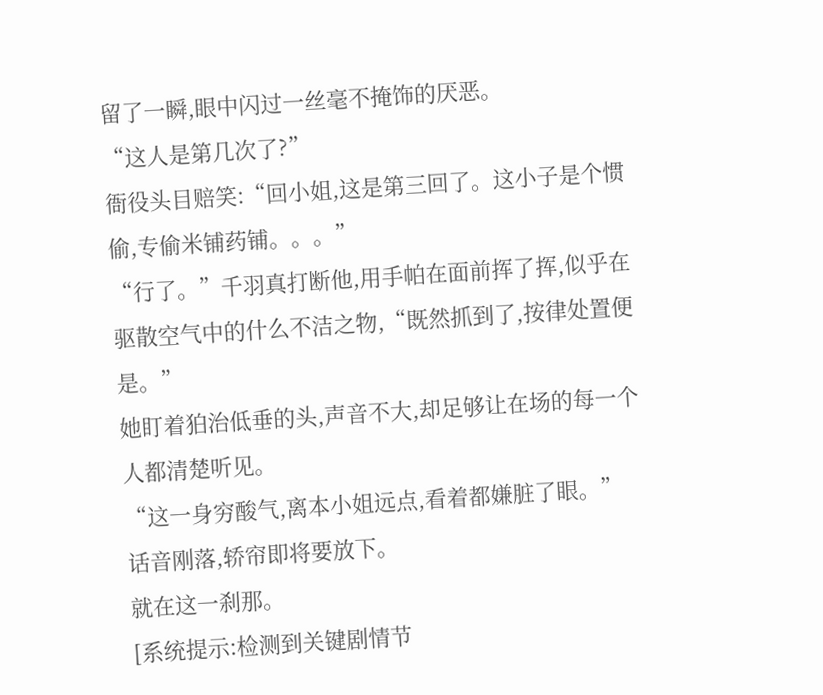留了一瞬,眼中闪过一丝毫不掩饰的厌恶。
“这人是第几次了?”
衙役头目赔笑:“回小姐,这是第三回了。这小子是个惯偷,专偷米铺药铺。。。”
“行了。”千羽真打断他,用手帕在面前挥了挥,似乎在驱散空气中的什么不洁之物,“既然抓到了,按律处置便是。”
她盯着狛治低垂的头,声音不大,却足够让在场的每一个人都清楚听见。
“这一身穷酸气,离本小姐远点,看着都嫌脏了眼。”
话音刚落,轿帘即将要放下。
就在这一刹那。
[系统提示:检测到关键剧情节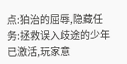点:狛治的屈辱,隐藏任务:拯救误入歧途的少年已激活,玩家意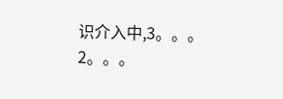识介入中,3。。。2。。。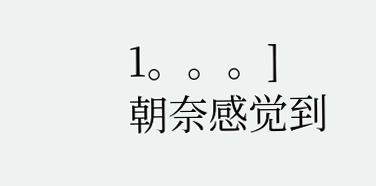1。。。]
朝奈感觉到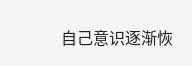自己意识逐渐恢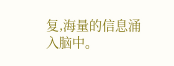复,海量的信息涌入脑中。